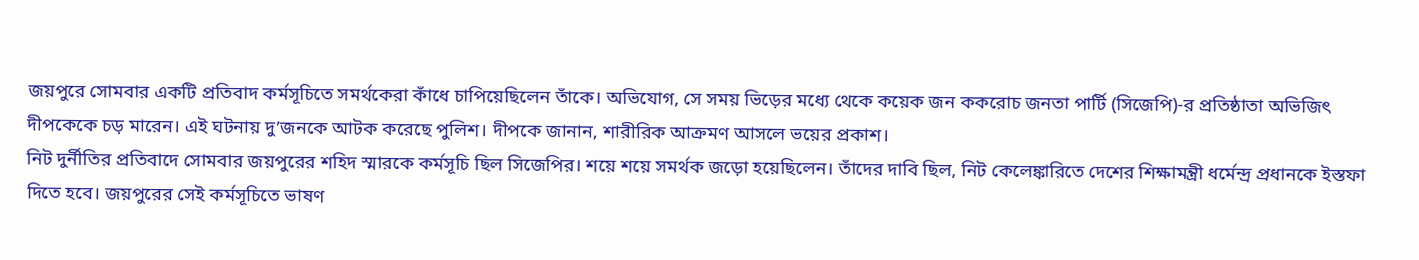জয়পুরে সোমবার একটি প্রতিবাদ কর্মসূচিতে সমর্থকেরা কাঁধে চাপিয়েছিলেন তাঁকে। অভিযোগ, সে সময় ভিড়ের মধ্যে থেকে কয়েক জন ককরোচ জনতা পার্টি (সিজেপি)-র প্রতিষ্ঠাতা অভিজিৎ দীপকেকে চড় মারেন। এই ঘটনায় দু’জনকে আটক করেছে পুলিশ। দীপকে জানান, শারীরিক আক্রমণ আসলে ভয়ের প্রকাশ।
নিট দুর্নীতির প্রতিবাদে সোমবার জয়পুরের শহিদ স্মারকে কর্মসূচি ছিল সিজেপির। শয়ে শয়ে সমর্থক জড়ো হয়েছিলেন। তাঁদের দাবি ছিল, নিট কেলেঙ্কারিতে দেশের শিক্ষামন্ত্রী ধর্মেন্দ্র প্রধানকে ইস্তফা দিতে হবে। জয়পুরের সেই কর্মসূচিতে ভাষণ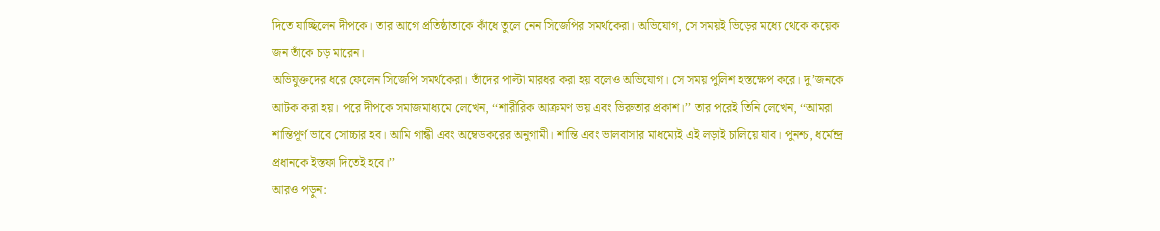দিতে যাচ্ছিলেন দীপকে। তার আগে প্রতিষ্ঠাতাকে কাঁধে তুলে নেন সিজেপির সমর্থকেরা। অভিযোগ, সে সময়ই ভিড়ের মধ্যে থেকে কয়েক জন তাঁকে চড় মারেন।
অভিযুক্তদের ধরে ফেলেন সিজেপি সমর্থকেরা। তাঁদের পাল্টা মারধর করা হয় বলেও অভিযোগ। সে সময় পুলিশ হস্তক্ষেপ করে। দু’জনকে আটক করা হয়। পরে দীপকে সমাজমাধ্যমে লেখেন, ‘‘শারীরিক আক্রমণ ভয় এবং ভিরুতার প্রকাশ।’’ তার পরেই তিনি লেখেন, ‘‘আমরা শান্তিপূর্ণ ভাবে সোচ্চার হব। আমি গান্ধী এবং অম্বেডকরের অনুগামী। শান্তি এবং ভালবাসার মাধম্যেই এই লড়াই চালিয়ে যাব। পুনশ্চ, ধর্মেন্দ্র প্রধানকে ইস্তফা দিতেই হবে।’’
আরও পড়ুন: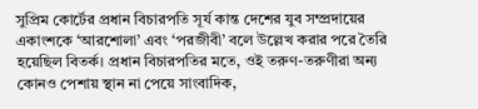সুপ্রিম কোর্টের প্রধান বিচারপতি সূর্য কান্ত দেশের যুব সম্প্রদায়ের একাংশকে ‘আরশোলা’ এবং ‘পরজীবী’ বলে উল্লেখ করার পরে তৈরি হয়েছিল বিতর্ক। প্রধান বিচারপতির মতে, ওই তরুণ-তরুণীরা অন্য কোনও পেশায় স্থান না পেয়ে সাংবাদিক,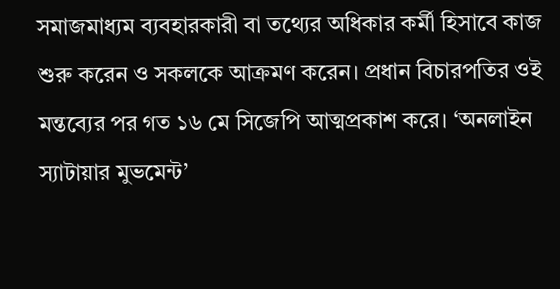সমাজমাধ্যম ব্যবহারকারী বা তথ্যের অধিকার কর্মী হিসাবে কাজ শুরু করেন ও সকলকে আক্রমণ করেন। প্রধান বিচারপতির ওই মন্তব্যের পর গত ১৬ মে সিজেপি আত্মপ্রকাশ করে। ‘অনলাইন স্যাটায়ার মুভমেন্ট’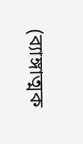(ব্যাঙ্গাত্মক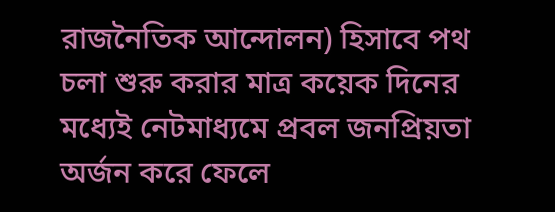রাজনৈতিক আন্দোলন) হিসাবে পথ চলা শুরু করার মাত্র কয়েক দিনের মধ্যেই নেটমাধ্যমে প্রবল জনপ্রিয়তা অর্জন করে ফেলে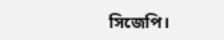সিজেপি।